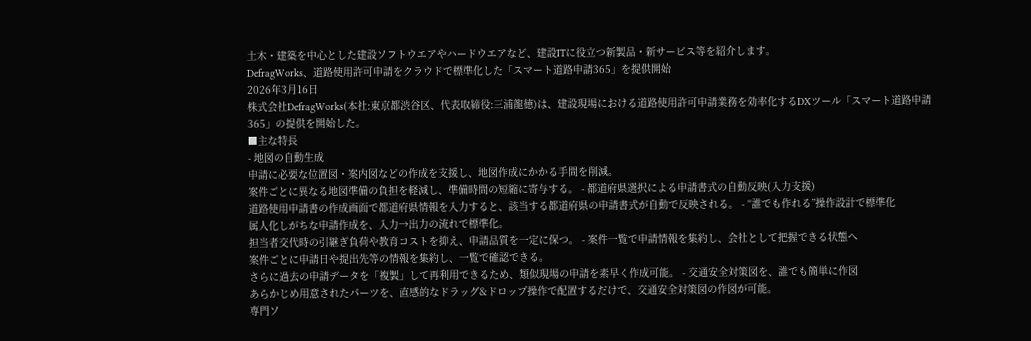土木・建築を中心とした建設ソフトウエアやハードウエアなど、建設ITに役立つ新製品・新サービス等を紹介します。
DefragWorks、道路使用許可申請をクラウドで標準化した「スマート道路申請365」を提供開始
2026年3月16日
株式会社DefragWorks(本社:東京都渋谷区、代表取締役:三浦龍徳)は、建設現場における道路使用許可申請業務を効率化するDXツール「スマート道路申請365」の提供を開始した。
■主な特長
- 地図の自動生成
申請に必要な位置図・案内図などの作成を支援し、地図作成にかかる手間を削減。
案件ごとに異なる地図準備の負担を軽減し、準備時間の短縮に寄与する。 - 都道府県選択による申請書式の自動反映(入力支援)
道路使用申請書の作成画面で都道府県情報を入力すると、該当する都道府県の申請書式が自動で反映される。 - “誰でも作れる”操作設計で標準化
属人化しがちな申請作成を、入力→出力の流れで標準化。
担当者交代時の引継ぎ負荷や教育コストを抑え、申請品質を一定に保つ。 - 案件一覧で申請情報を集約し、会社として把握できる状態へ
案件ごとに申請日や提出先等の情報を集約し、一覧で確認できる。
さらに過去の申請データを「複製」して再利用できるため、類似現場の申請を素早く作成可能。 - 交通安全対策図を、誰でも簡単に作図
あらかじめ用意されたパーツを、直感的なドラッグ&ドロップ操作で配置するだけで、交通安全対策図の作図が可能。
専門ソ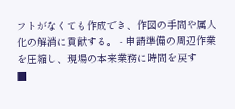フトがなくても作成でき、作図の手間や属人化の解消に貢献する。 - 申請準備の周辺作業を圧縮し、現場の本来業務に時間を戻す
■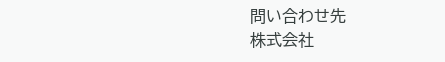問い合わせ先
株式会社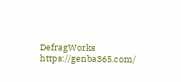DefragWorks
https://genba365.com/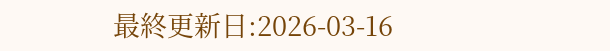最終更新日:2026-03-16